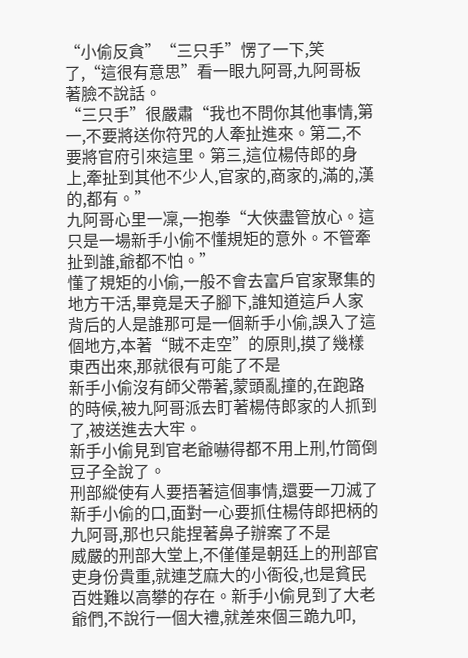“小偷反貪”“三只手”愣了一下,笑了,“這很有意思”看一眼九阿哥,九阿哥板著臉不說話。
“三只手”很嚴肅“我也不問你其他事情,第一,不要將送你符咒的人牽扯進來。第二,不要將官府引來這里。第三,這位楊侍郎的身上,牽扯到其他不少人,官家的,商家的,滿的,漢的,都有。”
九阿哥心里一凜,一抱拳“大俠盡管放心。這只是一場新手小偷不懂規矩的意外。不管牽扯到誰,爺都不怕。”
懂了規矩的小偷,一般不會去富戶官家聚集的地方干活,畢竟是天子腳下,誰知道這戶人家背后的人是誰那可是一個新手小偷,誤入了這個地方,本著“賊不走空”的原則,摸了幾樣東西出來,那就很有可能了不是
新手小偷沒有師父帶著,蒙頭亂撞的,在跑路的時候,被九阿哥派去盯著楊侍郎家的人抓到了,被送進去大牢。
新手小偷見到官老爺嚇得都不用上刑,竹筒倒豆子全說了。
刑部縱使有人要捂著這個事情,還要一刀滅了新手小偷的口,面對一心要抓住楊侍郎把柄的九阿哥,那也只能捏著鼻子辦案了不是
威嚴的刑部大堂上,不僅僅是朝廷上的刑部官吏身份貴重,就連芝麻大的小衙役,也是貧民百姓難以高攀的存在。新手小偷見到了大老爺們,不說行一個大禮,就差來個三跪九叩,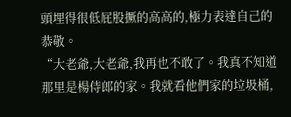頭埋得很低屁股撅的高高的,極力表達自己的恭敬。
“大老爺,大老爺,我再也不敢了。我真不知道那里是楊侍郎的家。我就看他們家的垃圾桶,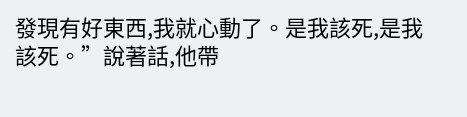發現有好東西,我就心動了。是我該死,是我該死。”說著話,他帶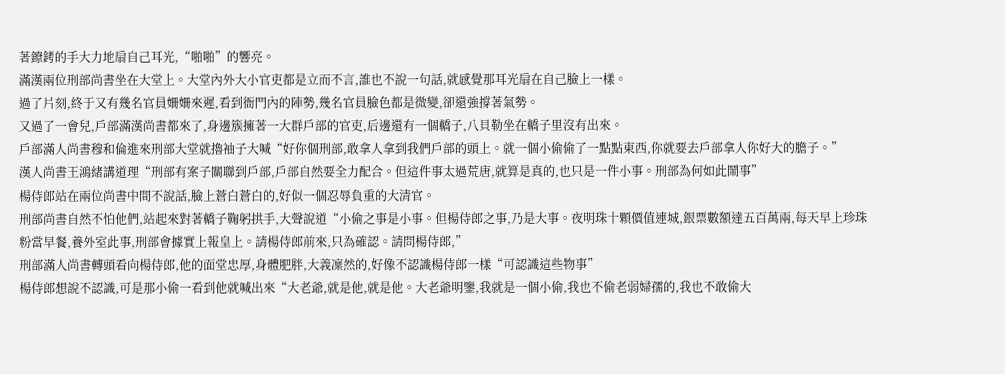著鐐銬的手大力地扇自己耳光,“啪啪”的響亮。
滿漢兩位刑部尚書坐在大堂上。大堂內外大小官吏都是立而不言,誰也不說一句話,就感覺那耳光扇在自己臉上一樣。
過了片刻,終于又有幾名官員姍姍來遲,看到衙門內的陣勢,幾名官員臉色都是微變,卻還強撐著氣勢。
又過了一會兒,戶部滿漢尚書都來了,身邊簇擁著一大群戶部的官吏,后邊還有一個轎子,八貝勒坐在轎子里沒有出來。
戶部滿人尚書穆和倫進來刑部大堂就擼袖子大喊“好你個刑部,敢拿人拿到我們戶部的頭上。就一個小偷偷了一點點東西,你就要去戶部拿人你好大的膽子。”
漢人尚書王鴻緒講道理“刑部有案子關聯到戶部,戶部自然要全力配合。但這件事太過荒唐,就算是真的,也只是一件小事。刑部為何如此鬧事”
楊侍郎站在兩位尚書中間不說話,臉上蒼白蒼白的,好似一個忍辱負重的大清官。
刑部尚書自然不怕他們,站起來對著轎子鞠躬拱手,大聲說道“小偷之事是小事。但楊侍郎之事,乃是大事。夜明珠十顆價值連城,銀票數額達五百萬兩,每天早上珍珠粉當早餐,養外室此事,刑部會據實上報皇上。請楊侍郎前來,只為確認。請問楊侍郎,”
刑部滿人尚書轉頭看向楊侍郎,他的面堂忠厚,身體肥胖,大義凜然的,好像不認識楊侍郎一樣“可認識這些物事”
楊侍郎想說不認識,可是那小偷一看到他就喊出來“大老爺,就是他,就是他。大老爺明鑒,我就是一個小偷,我也不偷老弱婦孺的,我也不敢偷大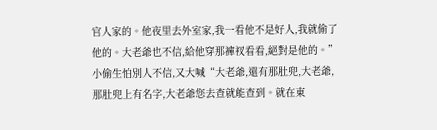官人家的。他夜里去外室家,我一看他不是好人,我就偷了他的。大老爺也不信,給他穿那褲衩看看,絕對是他的。”
小偷生怕別人不信,又大喊“大老爺,還有那肚兜,大老爺,那肚兜上有名字,大老爺您去查就能查到。就在東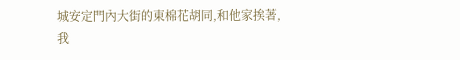城安定門內大街的東棉花胡同,和他家挨著,我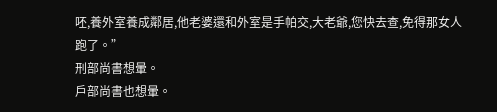呸,養外室養成鄰居,他老婆還和外室是手帕交,大老爺,您快去查,免得那女人跑了。”
刑部尚書想暈。
戶部尚書也想暈。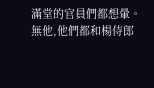滿堂的官員們都想暈。
無他,他們都和楊侍郎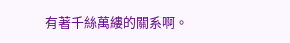有著千絲萬縷的關系啊。